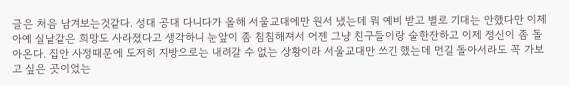글은 처음 남겨보는것같다. 성대 공대 다니다가 올해 서울교대에만 원서 냈는데 뭐 예비 받고 별로 기대는 안했다만 이제 아예 실낱같은 희망도 사라졌다고 생각하니 눈앞이 좀 침침해져서 어젠 그냥 친구들이랑 술한잔하고 이제 정신이 좀 돌아온다. 집안 사정때문에 도저히 지방으로는 내려갈 수 없는 상황이라 서울교대만 쓰긴 했는데 먼길 돌아서라도 꼭 가보고 싶은 곳이었는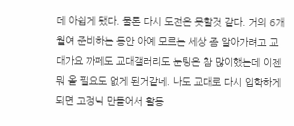데 아쉽게 됐다. 물론 다시 도전은 못할것 같다. 거의 6개월여 준비하는 동안 아예 모르는 세상 좀 알아가려고 교대가요 까페도 교대갤러리도 눈팅은 참 많이했는데 이젠 뭐 올 필요도 없게 된거같네. 나도 교대로 다시 입학하게 되면 고정닉 만들어서 활동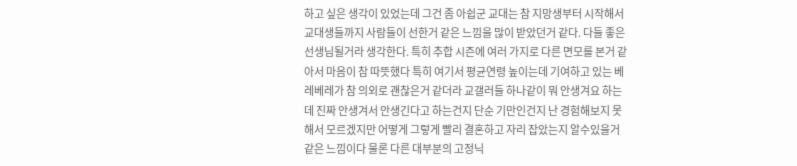하고 싶은 생각이 있었는데 그건 좀 아쉽군 교대는 참 지망생부터 시작해서 교대생들까지 사람들이 선한거 같은 느낌을 많이 받았던거 같다. 다들 좋은 선생님될거라 생각한다. 특히 추합 시즌에 여러 가지로 다른 면모를 본거 같아서 마음이 참 따뜻했다 특히 여기서 평균연령 높이는데 기여하고 있는 베레베레가 참 의외로 괜찮은거 같더라 교갤러들 하나같이 뭐 안생겨요 하는데 진짜 안생겨서 안생긴다고 하는건지 단순 기만인건지 난 경험해보지 못해서 모르겠지만 어떻게 그렇게 빨리 결혼하고 자리 잡았는지 알수있을거 같은 느낌이다 물론 다른 대부분의 고정닉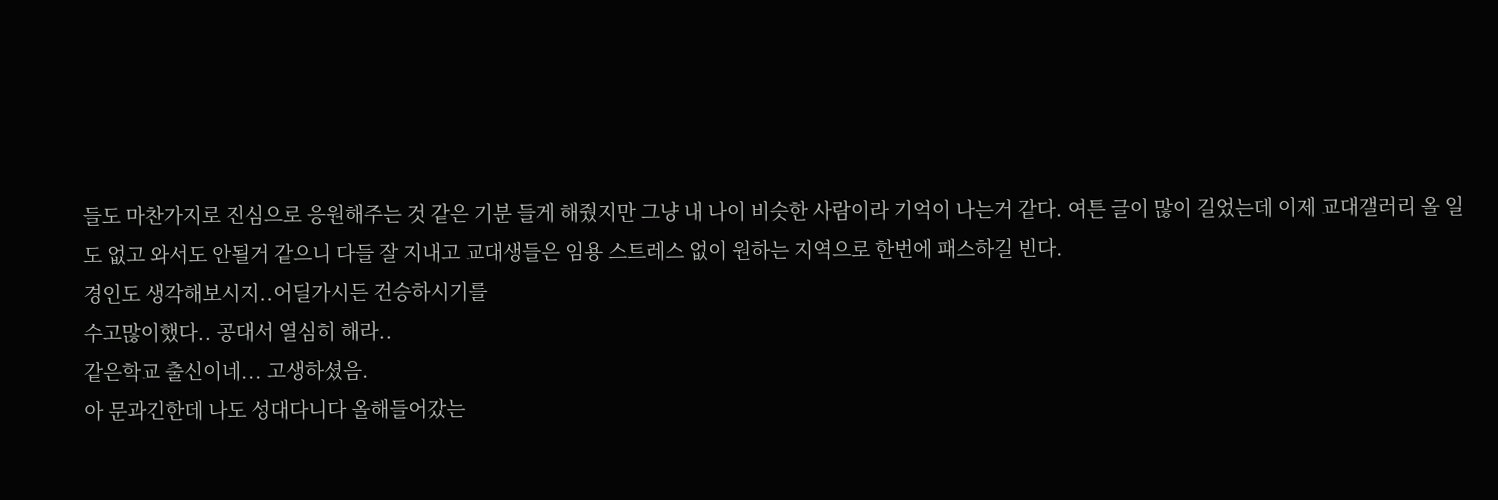들도 마찬가지로 진심으로 응원해주는 것 같은 기분 들게 해줬지만 그냥 내 나이 비슷한 사람이라 기억이 나는거 같다. 여튼 글이 많이 길었는데 이제 교대갤러리 올 일도 없고 와서도 안될거 같으니 다들 잘 지내고 교대생들은 임용 스트레스 없이 원하는 지역으로 한번에 패스하길 빈다.
경인도 생각해보시지..어딜가시든 건승하시기를
수고많이했다.. 공대서 열심히 해라..
같은학교 출신이네... 고생하셨음.
아 문과긴한데 나도 성대다니다 올해들어갔는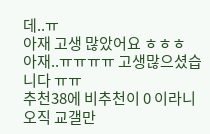데..ㅠ
아재 고생 많았어요 ㅎㅎㅎ
아재..ㅠㅠㅠㅠ 고생많으셨습니다 ㅠㅠ
추천38에 비추천이 0 이라니 오직 교갤만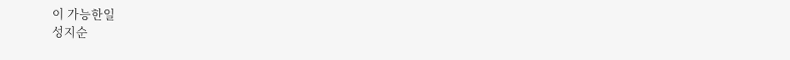이 가능한일
성지순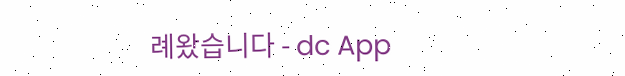례왔습니다 - dc App